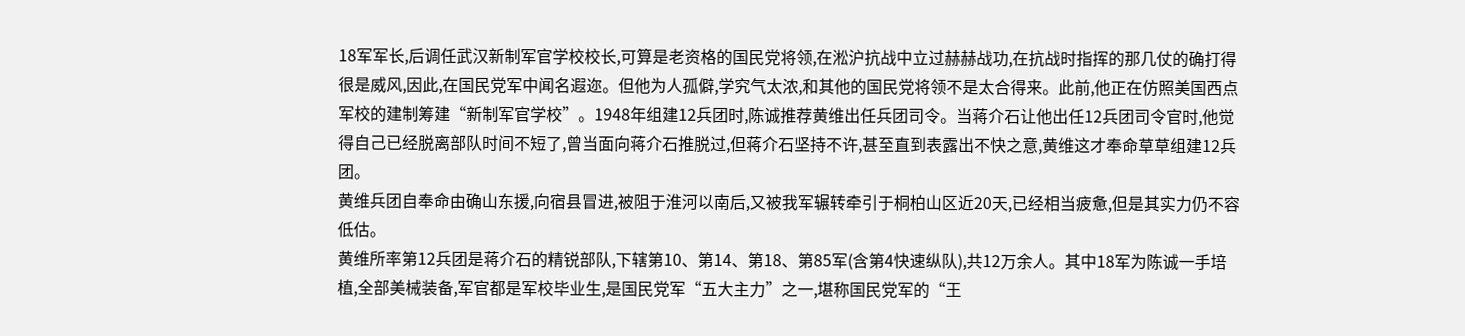18军军长,后调任武汉新制军官学校校长,可算是老资格的国民党将领,在淞沪抗战中立过赫赫战功,在抗战时指挥的那几仗的确打得很是威风,因此,在国民党军中闻名遐迩。但他为人孤僻,学究气太浓,和其他的国民党将领不是太合得来。此前,他正在仿照美国西点军校的建制筹建“新制军官学校”。1948年组建12兵团时,陈诚推荐黄维出任兵团司令。当蒋介石让他出任12兵团司令官时,他觉得自己已经脱离部队时间不短了,曾当面向蒋介石推脱过,但蒋介石坚持不许,甚至直到表露出不快之意,黄维这才奉命草草组建12兵团。
黄维兵团自奉命由确山东援,向宿县冒进,被阻于淮河以南后,又被我军辗转牵引于桐柏山区近20天,已经相当疲惫,但是其实力仍不容低估。
黄维所率第12兵团是蒋介石的精锐部队,下辖第10、第14、第18、第85军(含第4快速纵队),共12万余人。其中18军为陈诚一手培植,全部美械装备,军官都是军校毕业生,是国民党军“五大主力”之一,堪称国民党军的“王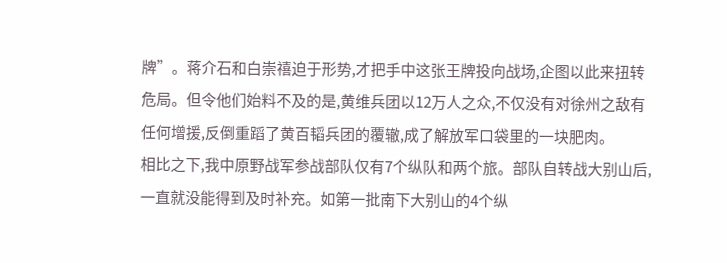牌”。蒋介石和白崇禧迫于形势,才把手中这张王牌投向战场,企图以此来扭转危局。但令他们始料不及的是,黄维兵团以12万人之众,不仅没有对徐州之敌有任何增援,反倒重蹈了黄百韬兵团的覆辙,成了解放军口袋里的一块肥肉。
相比之下,我中原野战军参战部队仅有7个纵队和两个旅。部队自转战大别山后,一直就没能得到及时补充。如第一批南下大别山的4个纵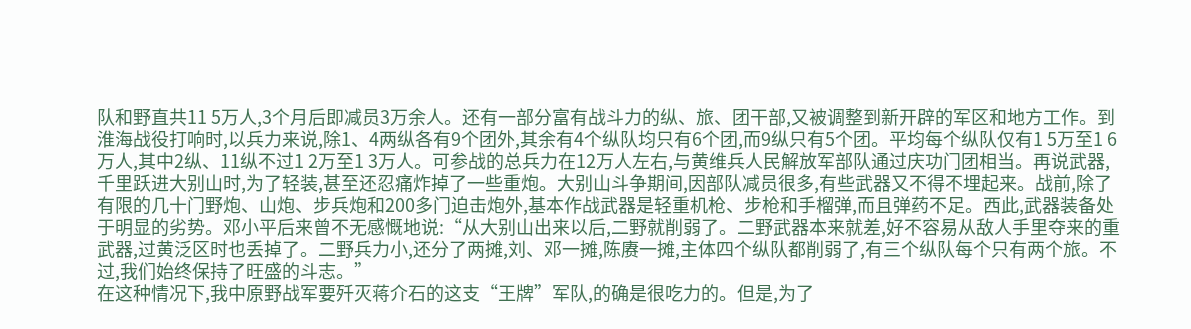队和野直共11 5万人,3个月后即减员3万余人。还有一部分富有战斗力的纵、旅、团干部,又被调整到新开辟的军区和地方工作。到淮海战役打响时,以兵力来说,除1、4两纵各有9个团外,其余有4个纵队均只有6个团,而9纵只有5个团。平均每个纵队仅有1 5万至1 6万人,其中2纵、11纵不过1 2万至1 3万人。可参战的总兵力在12万人左右,与黄维兵人民解放军部队通过庆功门团相当。再说武器,千里跃进大别山时,为了轻装,甚至还忍痛炸掉了一些重炮。大别山斗争期间,因部队减员很多,有些武器又不得不埋起来。战前,除了有限的几十门野炮、山炮、步兵炮和200多门迫击炮外,基本作战武器是轻重机枪、步枪和手榴弹,而且弹药不足。西此,武器装备处于明显的劣势。邓小平后来曾不无感慨地说:“从大别山出来以后,二野就削弱了。二野武器本来就差,好不容易从敌人手里夺来的重武器,过黄泛区时也丢掉了。二野兵力小,还分了两摊,刘、邓一摊,陈赓一摊,主体四个纵队都削弱了,有三个纵队每个只有两个旅。不过,我们始终保持了旺盛的斗志。”
在这种情况下,我中原野战军要歼灭蒋介石的这支“王牌”军队,的确是很吃力的。但是,为了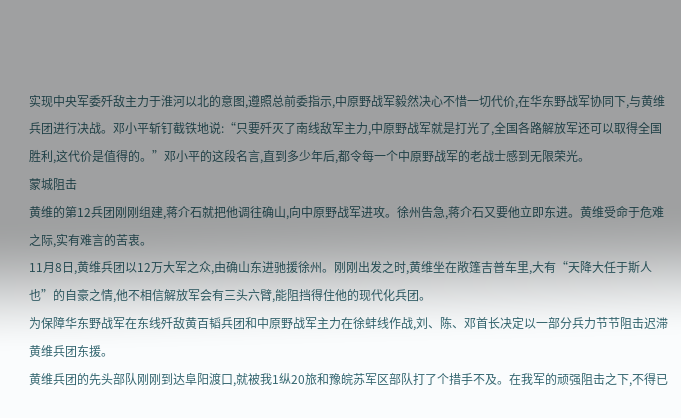实现中央军委歼敌主力于淮河以北的意图,遵照总前委指示,中原野战军毅然决心不惜一切代价,在华东野战军协同下,与黄维兵团进行决战。邓小平斩钉截铁地说:“只要歼灭了南线敌军主力,中原野战军就是打光了,全国各路解放军还可以取得全国胜利,这代价是值得的。”邓小平的这段名言,直到多少年后,都令每一个中原野战军的老战士感到无限荣光。
蒙城阻击
黄维的第12兵团刚刚组建,蒋介石就把他调往确山,向中原野战军进攻。徐州告急,蒋介石又要他立即东进。黄维受命于危难之际,实有难言的苦衷。
11月8日,黄维兵团以12万大军之众,由确山东进驰援徐州。刚刚出发之时,黄维坐在敞篷吉普车里,大有“天降大任于斯人也”的自豪之情,他不相信解放军会有三头六臂,能阻挡得住他的现代化兵团。
为保障华东野战军在东线歼敌黄百韬兵团和中原野战军主力在徐蚌线作战,刘、陈、邓首长决定以一部分兵力节节阻击迟滞黄维兵团东援。
黄维兵团的先头部队刚刚到达阜阳渡口,就被我1纵20旅和豫皖苏军区部队打了个措手不及。在我军的顽强阻击之下,不得已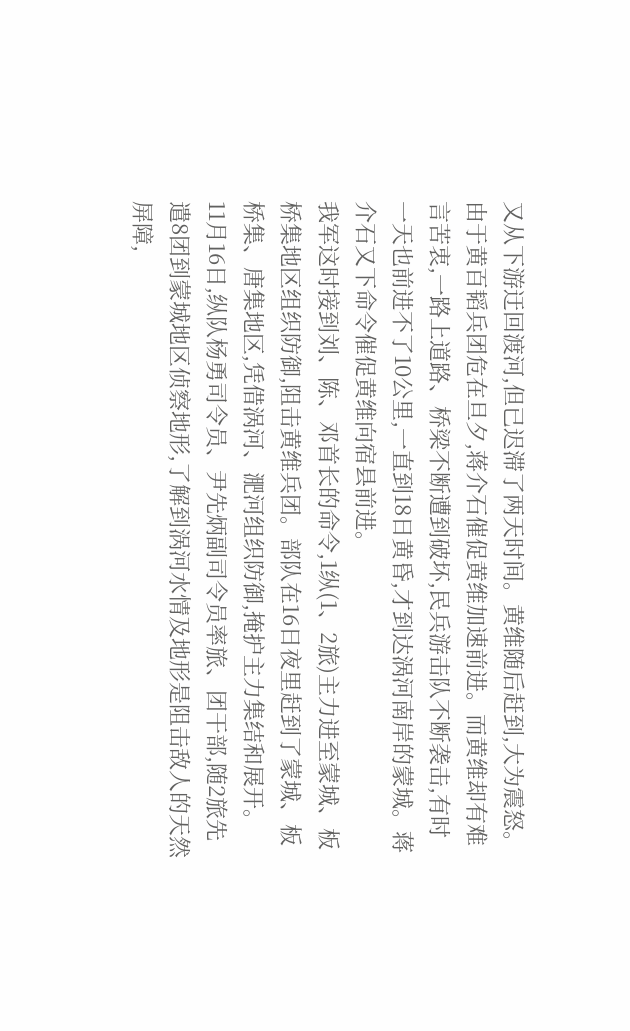又从下游迂回渡河,但已迟滞了两天时间。黄维随后赶到,大为震怒。由于黄百韬兵团危在旦夕,蒋介石催促黄维加速前进。而黄维却有难言苦衷,一路上道路、桥梁不断遭到破坏,民兵游击队不断袭击,有时一天也前进不了10公里,一直到18日黄昏,才到达涡河南岸的蒙城。蒋介石又下命令催促黄维向宿县前进。
我军这时接到刘、陈、邓首长的命令,1纵(1、2旅)主力进至蒙城、板桥集地区组织防御,阻击黄维兵团。部队在16日夜里赶到了蒙城、板桥集、唐集地区,凭借涡河、淝河组织防御,掩护主力集结和展开。
11月16日,纵队杨勇司令员、尹先炳副司令员率旅、团干部,随2旅先遣8团到蒙城地区侦察地形,了解到涡河水情及地形是阻击敌人的天然屏障,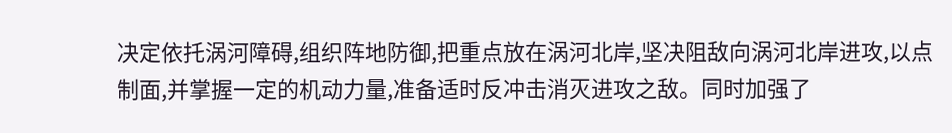决定依托涡河障碍,组织阵地防御,把重点放在涡河北岸,坚决阻敌向涡河北岸进攻,以点制面,并掌握一定的机动力量,准备适时反冲击消灭进攻之敌。同时加强了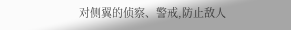对侧翼的侦察、警戒,防止敌人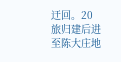迂回。20旅归建后进至陈大庄地